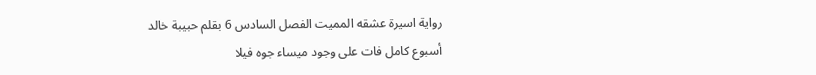رواية اسيرة عشقه المميت الفصل السادس 6 بقلم حبيبة خالد
أسبوع كامل فات على وجود ميساء جوه فيلا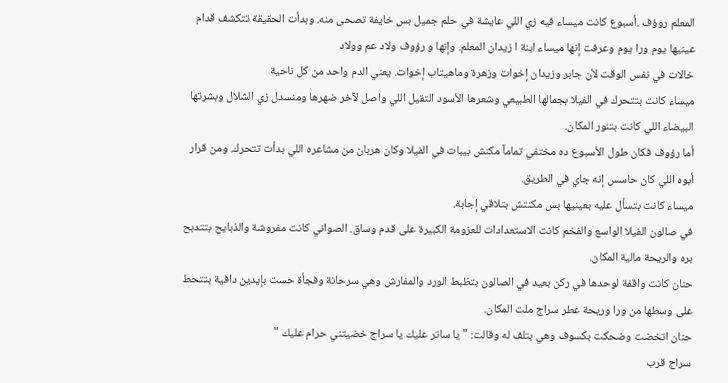المعلم روؤف .أسبوع كانت ميساء فيه زي اللي عايشة في حلم جميل بس خايفة تصحى منه. وبدأت الحقيقة تتكشف قدام عينيها يوم ورا يوم وعرفت إنها ميساء ابنة ا زيدان المعلم. وإنها و رؤوف ولاد عم وولاد
خالات في نفس الوقت لأن جابر وزيدان إخوات وزهرة وماهيتاب إخوات. يعني الدم واحد من كل ناحية
ميساء كانت بتتحرك في الفيلا بجمالها الطبيعي وشعرها الأسود التقيل اللي واصل لآخر ضهرها ومنسدل زي الشلال وبشرتها البيضاء اللي كانت بتنور المكان.
أما رؤوف فكان طول الأسبوع ده مختفي تماماً مكنش بيبات في الفيلا وكان هربان من مشاعره اللي بدأت تتحرك. ومن قرار أبوه اللي كان حاسس إنه جاي في الطريق.
ميساء كانت بتسأل عليه بعينيها بس مكنتش بتلاقي إجابة.
في صالون الفيلا الواسع والفخم كانت الاستعدادات للعزومة الكبيرة على قدم وساق. الصواني كانت مفروشة والذبايح بتتدبح بره والريحة مالية المكان.
حنان كانت واقفة لوحدها في ركن بعيد في الصالون بتظبط الورد والمفارش وهي سرحانة وفجأة حست بإيدين دافية بتتحط على وسطها من ورا وريحة عطر سراج ملت المكان.
حنان اتخضت وضحكت بكسوف وهي بتلف له وقالت: "يا ساتر عليك يا سراج خضيتني حرام عليك "
سراج قرب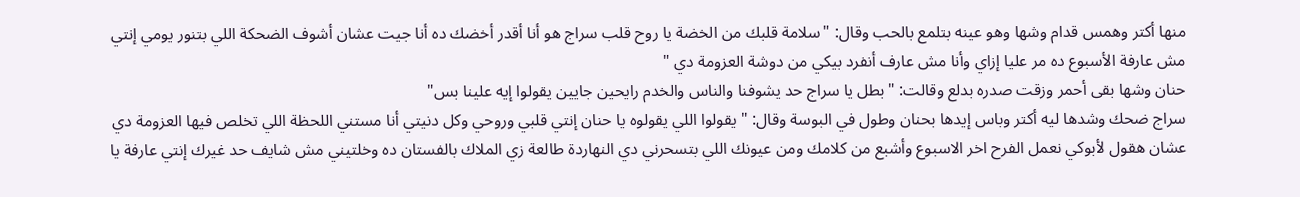منها أكتر وهمس قدام وشها وهو عينه بتلمع بالحب وقال: "سلامة قلبك من الخضة يا روح قلب سراج هو أنا أقدر أخضك ده أنا جيت عشان أشوف الضحكة اللي بتنور يومي إنتي مش عارفة الأسبوع ده مر عليا إزاي وأنا مش عارف أنفرد بيكي من دوشة العزومة دي "
حنان وشها بقى أحمر وزقت صدره بدلع وقالت: "بطل يا سراج حد يشوفنا والناس والخدم رايحين جايين يقولوا إيه علينا بس"
سراج ضحك وشدها ليه أكتر وباس إيدها بحنان وطول في البوسة وقال: " يقولوا اللي يقولوه يا حنان إنتي قلبي وروحي وكل دنيتي أنا مستني اللحظة اللي تخلص فيها العزومة دي عشان هقول لأبوكي نعمل الفرح اخر الاسبوع وأشبع من كلامك ومن عيونك اللي بتسحرني دي النهاردة طالعة زي الملاك بالفستان ده وخلتيني مش شايف حد غيرك إنتي عارفة يا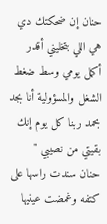حنان إن ضحكتك دي هي اللي بتخليني أقدر أكمل يومي وسط ضغط الشغل والمسؤولية أنا بجد بحمد ربنا كل يوم إنك بقيتي من نصيبي "
حنان سندت راسها على كتفه وغمضت عينيها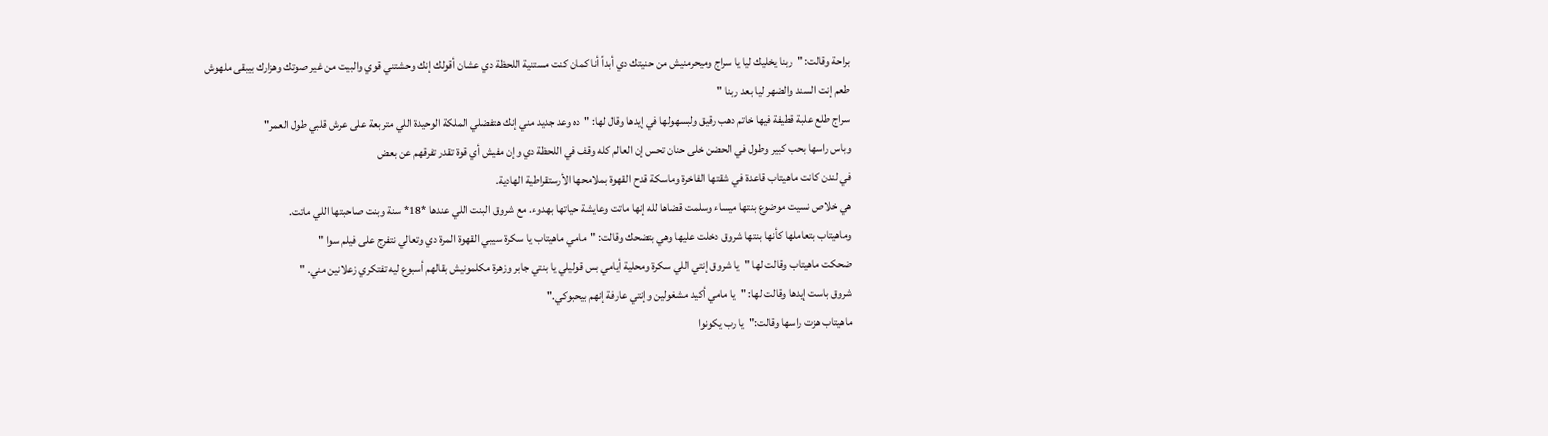براحة وقالت: "ربنا يخليك ليا يا سراج وميحرمنيش من حنيتك دي أبداً أنا كمان كنت مستنية اللحظة دي عشان أقولك إنك وحشتني قوي والبيت من غير صوتك وهزارك بيبقى ملهوش طعم إنت السند والضهر ليا بعد ربنا "
سراج طلع علبة قطيفة فيها خاتم دهب رقيق ولبسهولها في إيدها وقال لها: "ده وعد جديد مني إنك هتفضلي الملكة الوحيدة اللي متربعة على عرش قلبي طول العمر"
وباس راسها بحب كبير وطول في الحضن خلى حنان تحس إن العالم كله وقف في اللحظة دي وإن مفيش أي قوة تقدر تفرقهم عن بعض
في لندن كانت ماهيتاب قاعدة في شقتها الفاخرة وماسكة قدح القهوة بملامحها الأرستقراطية الهادية.
هي خلاص نسيت موضوع بنتها ميساء وسلمت قضاها لله إنها ماتت وعايشة حياتها بهدوء. مع شروق البنت اللي عندها *18* سنة وبنت صاحبتها اللي ماتت.
وماهيتاب بتعاملها كأنها بنتها شروق دخلت عليها وهي بتضحك وقالت: "مامي ماهيتاب يا سكرة سيبي القهوة المرة دي وتعالي نتفرج على فيلم سوا "
ضحكت ماهيتاب وقالت لها "يا شروق إنتي اللي سكرة ومحلية أيامي بس قوليلي يا بنتي جابر وزهرة مكلمونيش بقالهم أسبوع ليه تفتكري زعلانين مني. "
شروق باست إيدها وقالت لها: "يا مامي أكيد مشغولين وإنتي عارفة إنهم بيحبوكي."
ماهيتاب هزت راسها وقالت:"يا رب يكونوا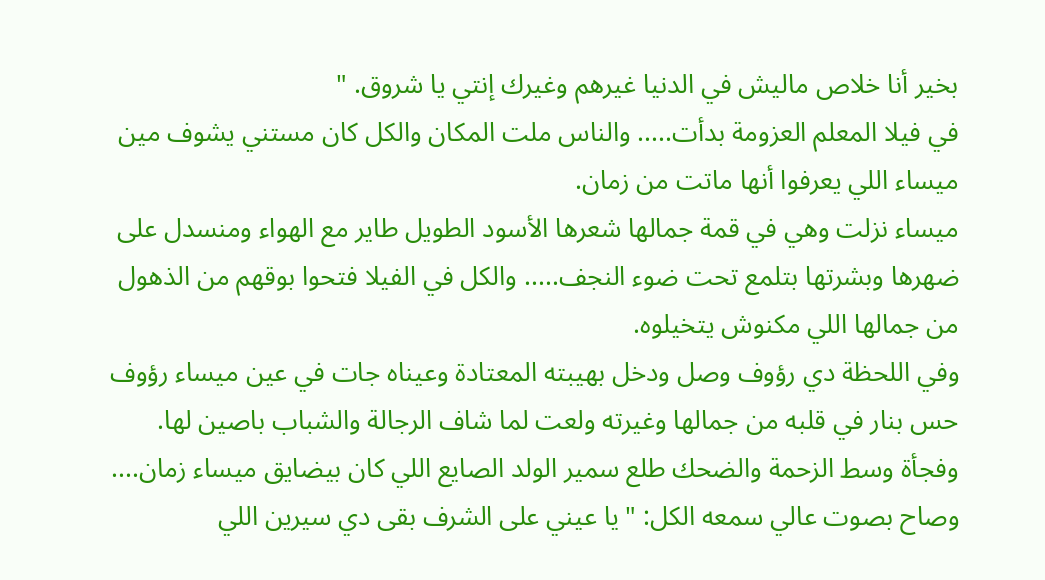بخير أنا خلاص ماليش في الدنيا غيرهم وغيرك إنتي يا شروق. "
في فيلا المعلم العزومة بدأت..... والناس ملت المكان والكل كان مستني يشوف مين ميساء اللي يعرفوا أنها ماتت من زمان.
ميساء نزلت وهي في قمة جمالها شعرها الأسود الطويل طاير مع الهواء ومنسدل على ضهرها وبشرتها بتلمع تحت ضوء النجف..... والكل في الفيلا فتحوا بوقهم من الذهول من جمالها اللي مكنوش يتخيلوه.
وفي اللحظة دي رؤوف وصل ودخل بهيبته المعتادة وعيناه جات في عين ميساء رؤوف حس بنار في قلبه من جمالها وغيرته ولعت لما شاف الرجالة والشباب باصين لها.
وفجأة وسط الزحمة والضحك طلع سمير الولد الصايع اللي كان بيضايق ميساء زمان.... وصاح بصوت عالي سمعه الكل: "يا عيني على الشرف بقى دي سيرين اللي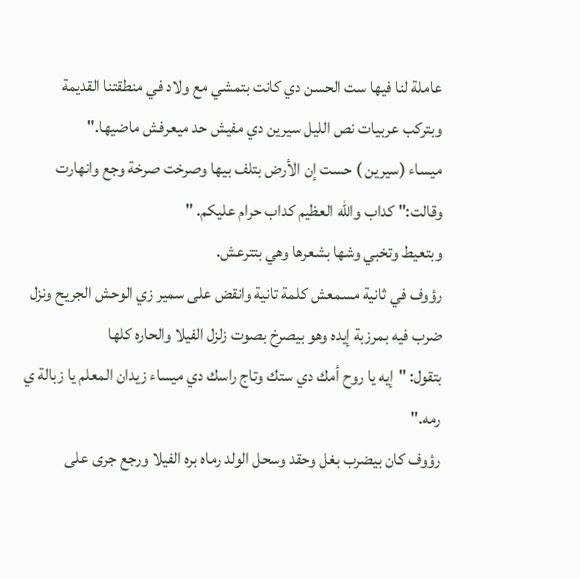عاملة لنا فيها ست الحسن دي كانت بتمشي مع ولاد في منطقتنا القديمة وبتركب عربيات نص الليل سيرين دي مفيش حد ميعرفش ماضيها."
ميساء (سيرين ) حست إن الأرض بتلف بيها وصرخت صرخة وجع وانهارت وقالت:" كداب والله العظيم كداب حرام عليكم. "
وبتعيط وتخبي وشها بشعرها وهي بتترعش.
رؤوف في ثانية مسمعش كلمة تانية وانقض على سمير زي الوحش الجريح ونزل ضرب فيه بمرزبة إيده وهو بيصرخ بصوت زلزل الفيلا والحاره كلها
بتقول: "إيه يا روح أمك دي ستك وتاج راسك دي ميساء زيدان المعلم يا زبالة ي رمه."
رؤوف كان بيضرب بغل وحقد وسحل الولد رماه بره الفيلا ورجع جرى على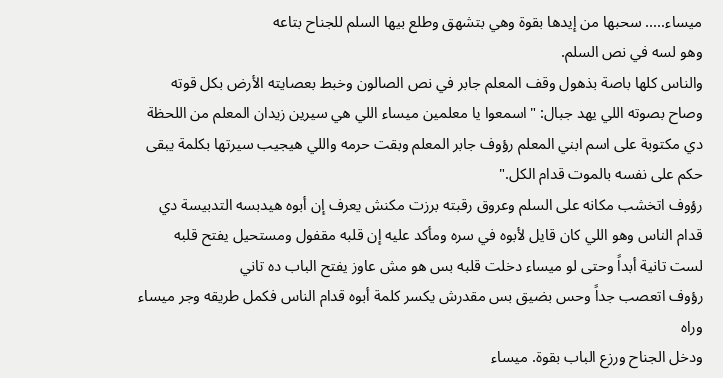ميساء..... سحبها من إيدها بقوة وهي بتشهق وطلع بيها السلم للجناح بتاعه
وهو لسه في نص السلم.
والناس كلها باصة بذهول وقف المعلم جابر في نص الصالون وخبط بعصايته الأرض بكل قوته وصاح بصوته اللي يهد جبال: "اسمعوا يا معلمين ميساء اللي هي سيرين زيدان المعلم من اللحظة دي مكتوبة على اسم ابني المعلم رؤوف جابر المعلم وبقت حرمه واللي هيجيب سيرتها بكلمة يبقى حكم على نفسه بالموت قدام الكل."
رؤوف اتخشب مكانه على السلم وعروق رقبته برزت مكنش يعرف إن أبوه هيدبسه التدبيسة دي قدام الناس وهو اللي كان قايل لأبوه في سره ومأكد عليه إن قلبه مقفول ومستحيل يفتح قلبه لست تانية أبداً وحتى لو ميساء دخلت قلبه بس هو مش عاوز يفتح الباب ده تاني
رؤوف اتعصب جداً وحس بضيق بس مقدرش يكسر كلمة أبوه قدام الناس فكمل طريقه وجر ميساء وراه
ودخل الجناح ورزع الباب بقوة. ميساء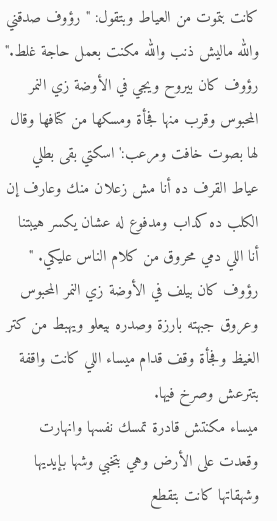كانت بتموت من العياط وبتقول: "رؤوف صدقني والله ماليش ذنب والله مكنت بعمل حاجة غلط."
رؤوف كان بيروح ويجي في الأوضة زي النمر المحبوس وقرب منها فجأة ومسكها من كتافها وقال لها بصوت خافت ومرعب:'اسكتي بقى بطلي عياط القرف ده أنا مش زعلان منك وعارف إن الكلب ده كداب ومدفوع له عشان يكسر هيبتنا أنا اللي دمي محروق من كلام الناس عليكي. "
رؤوف كان بيلف في الأوضة زي النمر المحبوس وعروق جبهته بارزة وصدره بيعلو ويهبط من كتر الغيظ وفجأة وقف قدام ميساء اللي كانت واقفة بتترعش وصرخ فيها.
ميساء مكنتش قادرة تمسك نفسها وانهارت وقعدت على الأرض وهي بتخبي وشها بإيديها وشهقاتها كانت بتقطع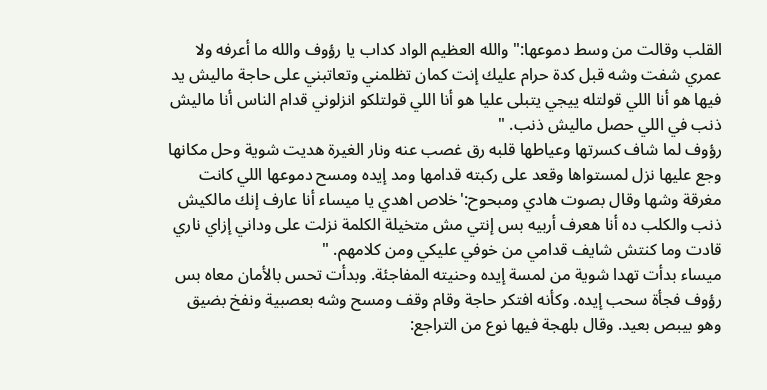القلب وقالت من وسط دموعها:" والله العظيم الواد كداب يا رؤوف والله ما أعرفه ولا عمري شفت وشه قبل كدة حرام عليك إنت كمان تظلمني وتعاتبني على حاجة ماليش يد فيها هو أنا اللي قولتله ييجي يتبلى عليا هو أنا اللي قولتلكو انزلوني قدام الناس أنا ماليش ذنب في اللي حصل ماليش ذنب. "
رؤوف لما شاف كسرتها وعياطها قلبه رق غصب عنه ونار الغيرة هديت شوية وحل مكانها وجع عليها نزل لمستواها وقعد على ركبته قدامها ومد إيده ومسح دموعها اللي كانت مغرقة وشها وقال بصوت هادي ومبحوح:'خلاص اهدي يا ميساء أنا عارف إنك مالكيش ذنب والكلب ده أنا هعرف أربيه بس إنتي مش متخيلة الكلمة نزلت على وداني إزاي ناري قادت وما كنتش شايف قدامي من خوفي عليكي ومن كلامهم. "
ميساء بدأت تهدا شوية من لمسة إيده وحنيته المفاجئة. وبدأت تحس بالأمان معاه بس رؤوف فجأة سحب إيده. وكأنه افتكر حاجة وقام وقف ومسح وشه بعصبية ونفخ بضيق وهو بيبص بعيد. وقال بلهجة فيها نوع من التراجع: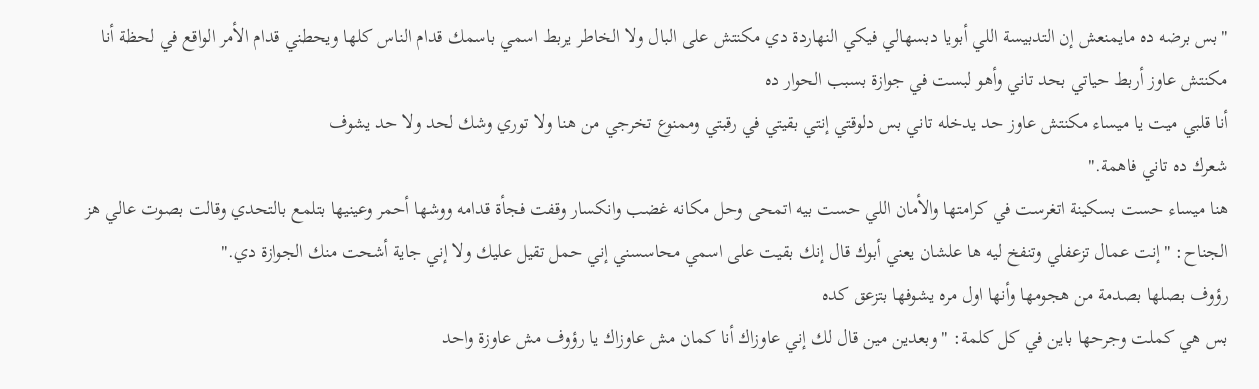"بس برضه ده مايمنعش إن التدبيسة اللي أبويا دبسهالي فيكي النهاردة دي مكنتش على البال ولا الخاطر يربط اسمي باسمك قدام الناس كلها ويحطني قدام الأمر الواقع في لحظة أنا مكنتش عاوز أربط حياتي بحد تاني وأهو لبست في جوازة بسبب الحوار ده
أنا قلبي ميت يا ميساء مكنتش عاوز حد يدخله تاني بس دلوقتي إنتي بقيتي في رقبتي وممنوع تخرجي من هنا ولا توري وشك لحد ولا حد يشوف
شعرك ده تاني فاهمة."
هنا ميساء حست بسكينة اتغرست في كرامتها والأمان اللي حست بيه اتمحى وحل مكانه غضب وانكسار وقفت فجأة قدامه ووشها أحمر وعينيها بتلمع بالتحدي وقالت بصوت عالي هز الجناح: "إنت عمال تزعفلي وتنفخ ليه ها علشان يعني أبوك قال إنك بقيت على اسمي محاسسني إني حمل تقيل عليك ولا إني جاية أشحت منك الجوازة دي."
رؤوف بصلها بصدمة من هجومها وأنها اول مره يشوفها بتزعق كده
بس هي كملت وجرحها باين في كل كلمة: "وبعدين مين قال لك إني عاوزاك أنا كمان مش عاوزاك يا رؤوف مش عاوزة واحد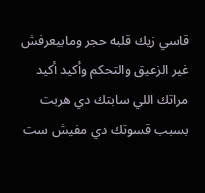قاسي زيك قلبه حجر ومابيعرفش غير الزعيق والتحكم وأكيد أكيد مراتك اللي سابتك دي هربت بسبب قسوتك دي مفيش ست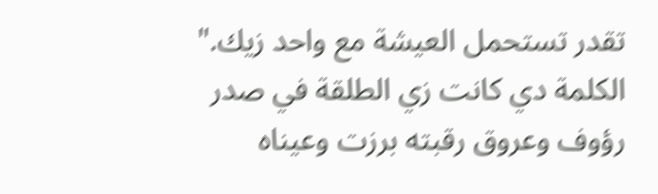تقدر تستحمل العيشة مع واحد زيك."
الكلمة دي كانت زي الطلقة في صدر رؤوف وعروق رقبته برزت وعيناه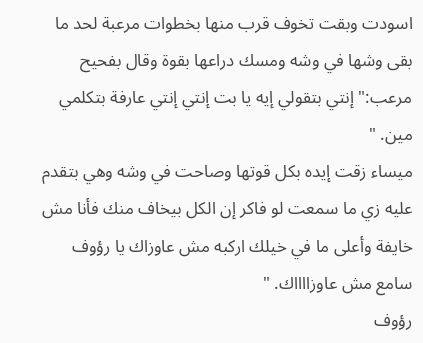اسودت وبقت تخوف قرب منها بخطوات مرعبة لحد ما بقى وشها في وشه ومسك دراعها بقوة وقال بفحيح مرعب:" إنتي بتقولي إيه يا بت إنتي إنتي عارفة بتكلمي مين. "
ميساء زقت إيده بكل قوتها وصاحت في وشه وهي بتقدم عليه زي ما سمعت لو فاكر إن الكل بيخاف منك فأنا مش خايفة وأعلى ما في خيلك اركبه مش عاوزاك يا رؤوف سامع مش عاوزااااك. "
رؤوف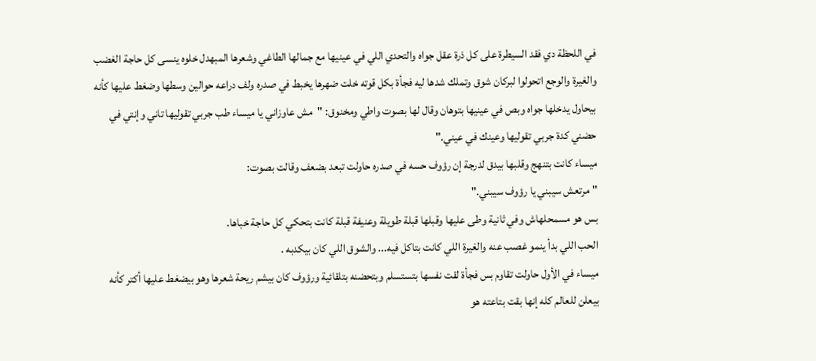في اللحظة دي فقد السيطرة على كل ذرة عقل جواه والتحدي اللي في عينيها مع جمالها الطاغي وشعرها المبهدل خلوه ينسى كل حاجة الغضب والغيرة والوجع اتحولوا لبركان شوق وتملك شدها ليه فجأة بكل قوته خلت ضهرها يخبط في صدره ولف دراعه حوالين وسطها وضغط عليها كأنه بيحاول يدخلها جواه وبص في عينيها بتوهان وقال لها بصوت واطي ومخنوق: "مش عاوزاني يا ميساء طب جربي تقوليها تاني وإنتي في حضني كدة جربي تقوليها وعينك في عيني."
ميساء كانت بتنهج وقلبها بيدق لدرجة إن رؤوف حسه في صدره حاولت تبعد بضعف وقالت بصوت:
" مرتعش سيبني يا رؤوف سيبني."
بس هو مسمحلهاش وفي ثانية وطى عليها وقبلها قبلة طويلة وعنيفة قبلة كانت بتحكي كل حاجة خباها.
الحب اللي بدأ ينمو غصب عنه والغيرة اللي كانت بتاكل فيه... والشوق اللي كان بيكدبه .
ميساء في الأول حاولت تقاوم بس فجأة لقت نفسها بتستسلم وبتحضنه بتلقائية ورؤوف كان بيشم ريحة شعرها وهو بيضغط عليها أكتر كأنه بيعلن للعالم كله إنها بقت بتاعته هو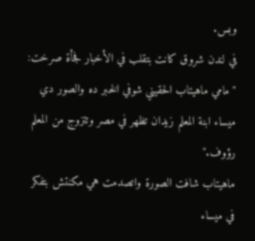وبس.
في لندن شروق كانت بتقلب في الأخبار فجأة صرخت: "مامي ماهيتاب الحقيني شوفي الخبر ده والصور دي ميساء ابنة المعلم زيدان تظهر في مصر وتتزوج من المعلم رؤوف."
ماهيتاب شافت الصورة واتصدمت هي مكنتش بتفكر في ميساء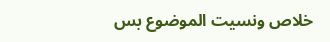خلاص ونسيت الموضوع بس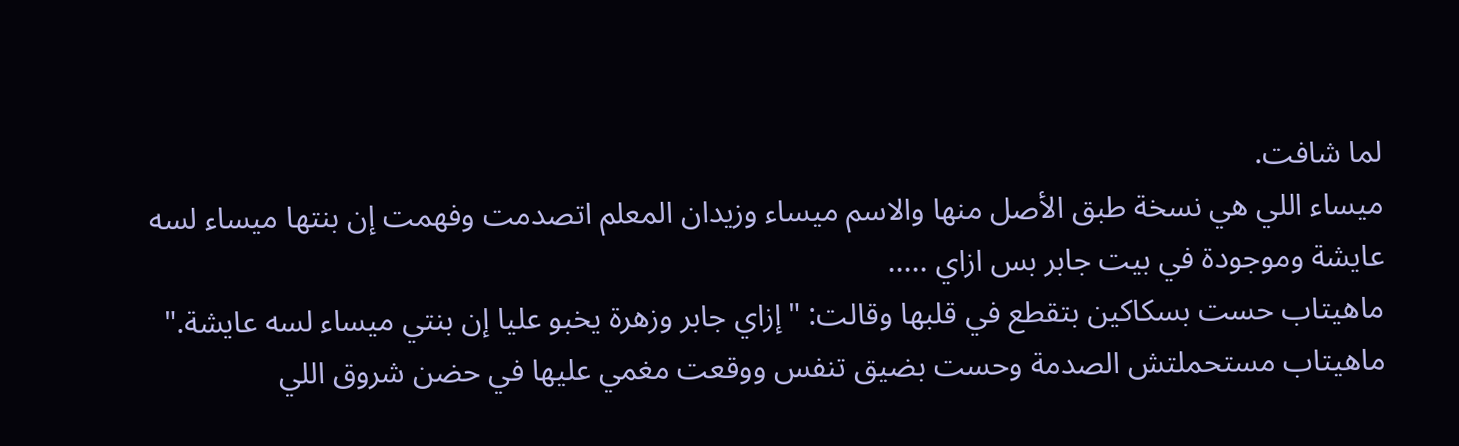لما شافت.
ميساء اللي هي نسخة طبق الأصل منها والاسم ميساء وزيدان المعلم اتصدمت وفهمت إن بنتها ميساء لسه عايشة وموجودة في بيت جابر بس ازاي .....
ماهيتاب حست بسكاكين بتقطع في قلبها وقالت: "إزاي جابر وزهرة يخبو عليا إن بنتي ميساء لسه عايشة."
ماهيتاب مستحملتش الصدمة وحست بضيق تنفس ووقعت مغمي عليها في حضن شروق اللي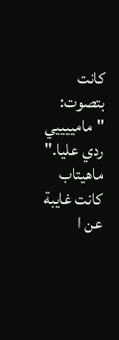كانت بتصوت: "مامييييي ردي عليا."
ماهيتاب كانت غايبة عن ا